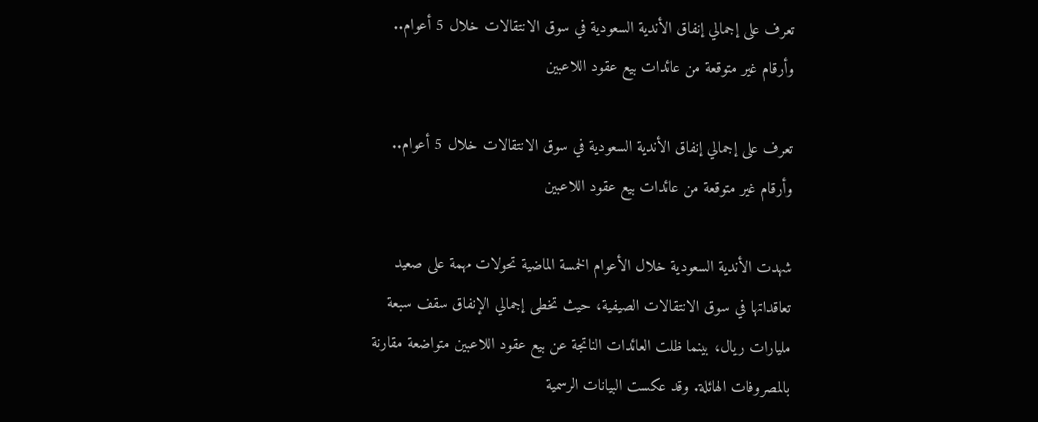تعرف على إجمالي إنفاق الأندية السعودية في سوق الانتقالات خلال 5 أعوام.. وأرقام غير متوقعة من عائدات بيع عقود اللاعبين

تعرف على إجمالي إنفاق الأندية السعودية في سوق الانتقالات خلال 5 أعوام.. وأرقام غير متوقعة من عائدات بيع عقود اللاعبين

شهدت الأندية السعودية خلال الأعوام الخمسة الماضية تحولات مهمة على صعيد تعاقداتها في سوق الانتقالات الصيفية، حيث تخطى إجمالي الإنفاق سقف سبعة مليارات ريال، بينما ظلت العائدات الناتجة عن بيع عقود اللاعبين متواضعة مقارنة بالمصروفات الهائلة. وقد عكست البيانات الرسمية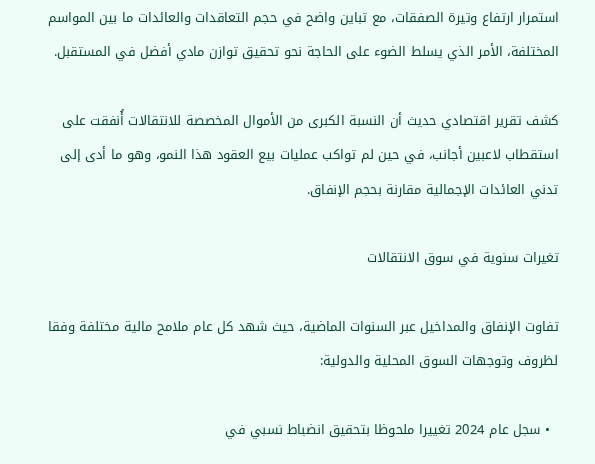استمرار ارتفاع وتيرة الصفقات، مع تباين واضح في حجم التعاقدات والعائدات ما بين المواسم المختلفة، الأمر الذي يسلط الضوء على الحاجة نحو تحقيق توازن مادي أفضل في المستقبل.

كشف تقرير اقتصادي حديث أن النسبة الكبرى من الأموال المخصصة للانتقالات أُنفقت على استقطاب لاعبين أجانب، في حين لم تواكب عمليات بيع العقود هذا النمو، وهو ما أدى إلى تدني العائدات الإجمالية مقارنة بحجم الإنفاق.

تغيرات سنوية في سوق الانتقالات

تفاوت الإنفاق والمداخيل عبر السنوات الماضية، حيث شهد كل عام ملامح مالية مختلفة وفقا لظروف وتوجهات السوق المحلية والدولية:

  • سجل عام 2024 تغييرا ملحوظا بتحقيق انضباط نسبي في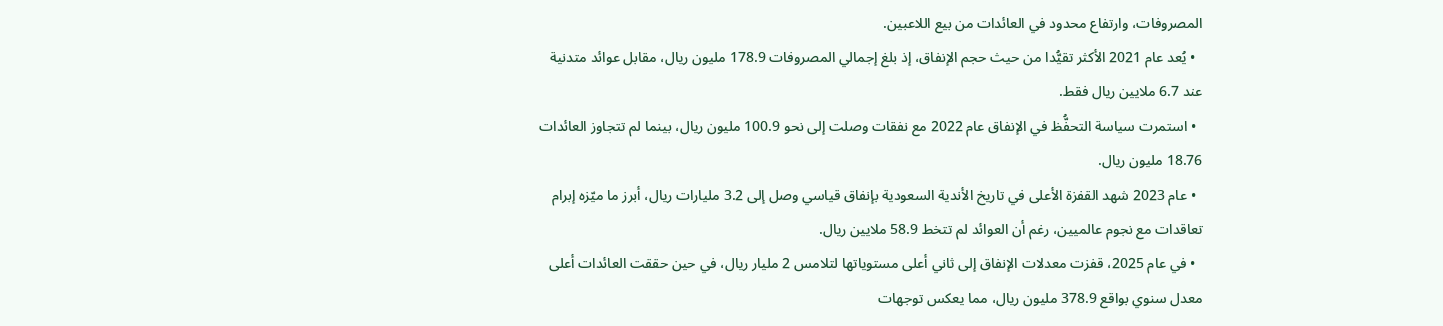المصروفات، وارتفاع محدود في العائدات من بيع اللاعبين.
  • يُعد عام 2021 الأكثر تقيُّدا من حيث حجم الإنفاق، إذ بلغ إجمالي المصروفات 178.9 مليون ريال، مقابل عوائد متدنية عند 6.7 ملايين ريال فقط.
  • استمرت سياسة التحفُّظ في الإنفاق عام 2022 مع نفقات وصلت إلى نحو 100.9 مليون ريال، بينما لم تتجاوز العائدات 18.76 مليون ريال.
  • عام 2023 شهد القفزة الأعلى في تاريخ الأندية السعودية بإنفاق قياسي وصل إلى 3.2 مليارات ريال، أبرز ما ميّزه إبرام تعاقدات مع نجوم عالميين، رغم أن العوائد لم تتخط 58.9 ملايين ريال.
  • في عام 2025، قفزت معدلات الإنفاق إلى ثاني أعلى مستوياتها لتلامس 2 مليار ريال، في حين حققت العائدات أعلى معدل سنوي بواقع 378.9 مليون ريال، مما يعكس توجهات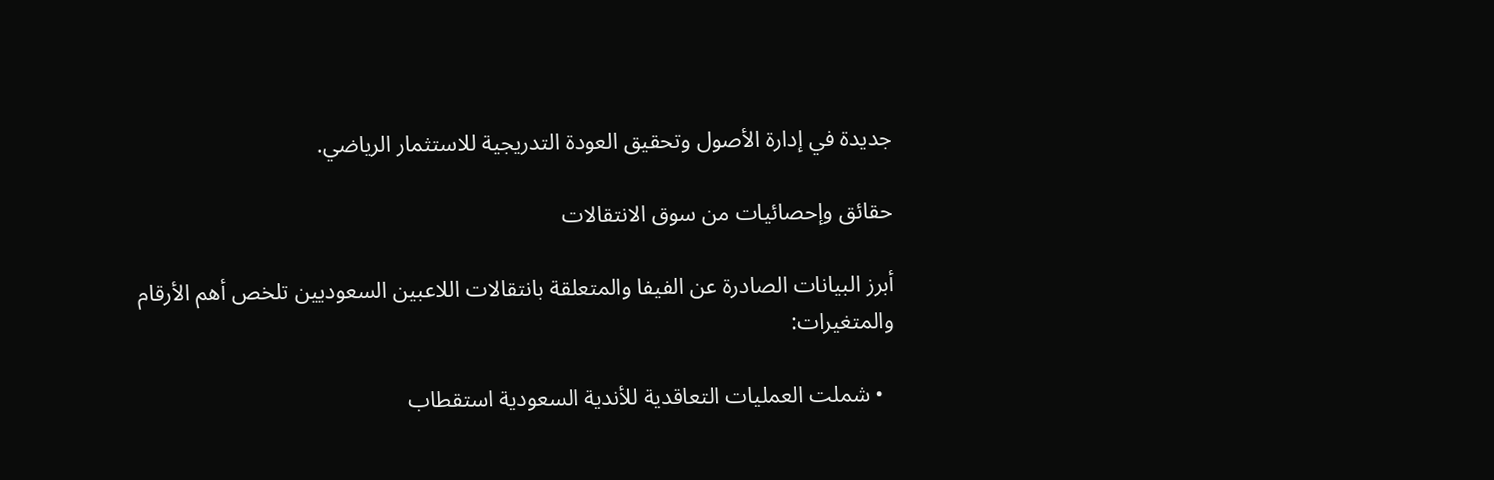جديدة في إدارة الأصول وتحقيق العودة التدريجية للاستثمار الرياضي.

حقائق وإحصائيات من سوق الانتقالات

أبرز البيانات الصادرة عن الفيفا والمتعلقة بانتقالات اللاعبين السعوديين تلخص أهم الأرقام والمتغيرات:

  • شملت العمليات التعاقدية للأندية السعودية استقطاب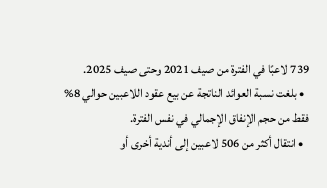739 لاعبًا في الفترة من صيف 2021 وحتى صيف 2025.
  • بلغت نسبة العوائد الناتجة عن بيع عقود اللاعبين حوالي 8% فقط من حجم الإنفاق الإجمالي في نفس الفترة.
  • انتقال أكثر من 506 لاعبين إلى أندية أخرى أو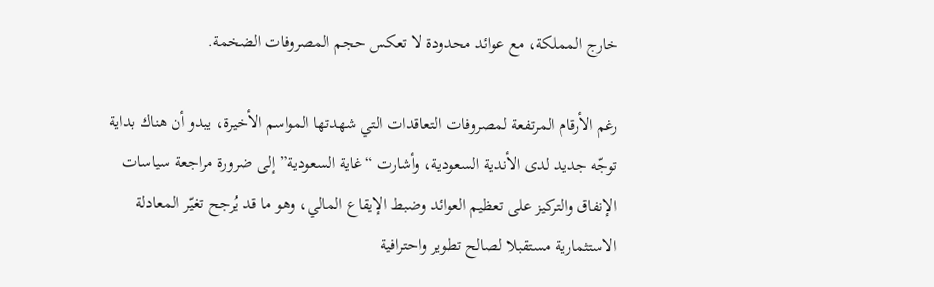خارج المملكة، مع عوائد محدودة لا تعكس حجم المصروفات الضخمة.

رغم الأرقام المرتفعة لمصروفات التعاقدات التي شهدتها المواسم الأخيرة، يبدو أن هناك بداية توجّه جديد لدى الأندية السعودية، وأشارت “غاية السعودية” إلى ضرورة مراجعة سياسات الإنفاق والتركيز على تعظيم العوائد وضبط الإيقاع المالي، وهو ما قد يُرجح تغيّر المعادلة الاستثمارية مستقبلا لصالح تطوير واحترافية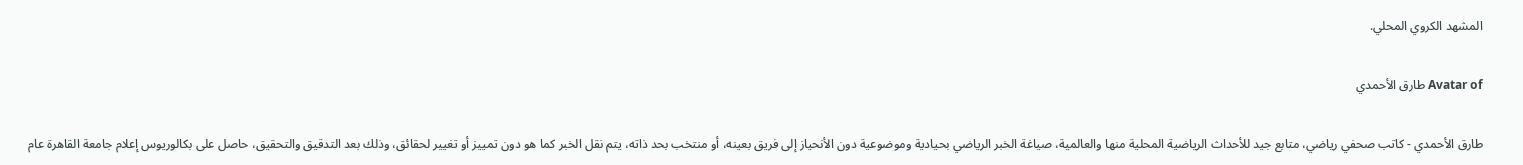المشهد الكروي المحلي.

Avatar of طارق الأحمدي

طارق الأحمدي - كاتب صحفي رياضي، متابع جيد للأحداث الرياضية المحلية منها والعالمية، صياغة الخبر الرياضي بحيادية وموضوعية دون الأنحياز إلى فريق بعينه، أو منتخب بحد ذاته، يتم نقل الخبر كما هو دون تمييز أو تغيير لحقائق، وذلك بعد التدقيق والتحقيق، حاصل على بكالوريوس إعلام جامعة القاهرة عام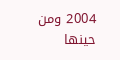2004 ومن حينها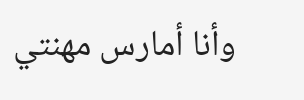وأنا أمارس مهنتي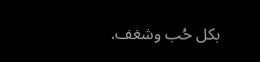بكل حُب وشغف.